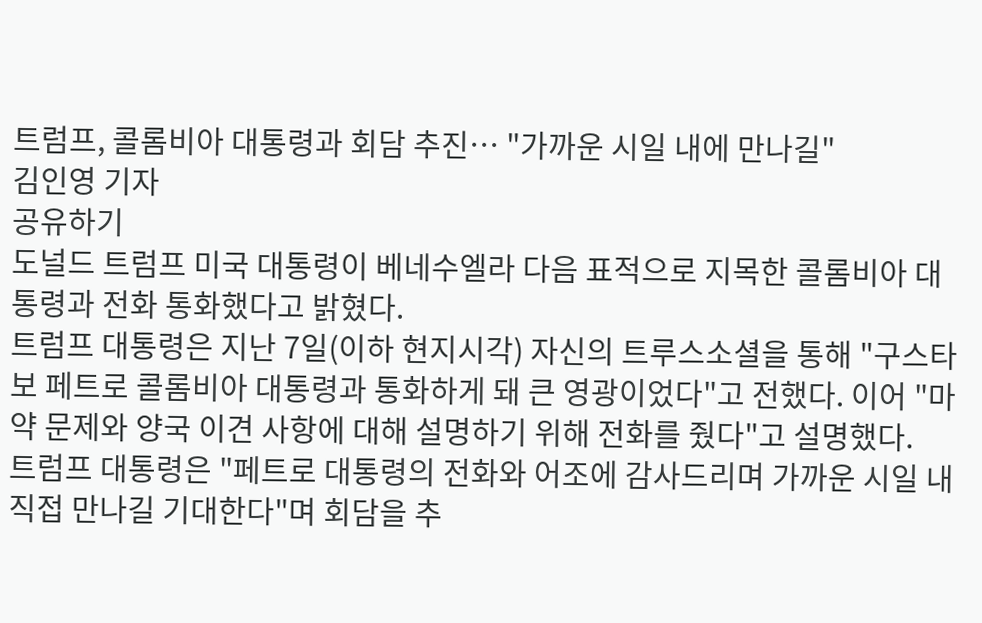트럼프, 콜롬비아 대통령과 회담 추진… "가까운 시일 내에 만나길"
김인영 기자
공유하기
도널드 트럼프 미국 대통령이 베네수엘라 다음 표적으로 지목한 콜롬비아 대통령과 전화 통화했다고 밝혔다.
트럼프 대통령은 지난 7일(이하 현지시각) 자신의 트루스소셜을 통해 "구스타보 페트로 콜롬비아 대통령과 통화하게 돼 큰 영광이었다"고 전했다. 이어 "마약 문제와 양국 이견 사항에 대해 설명하기 위해 전화를 줬다"고 설명했다.
트럼프 대통령은 "페트로 대통령의 전화와 어조에 감사드리며 가까운 시일 내 직접 만나길 기대한다"며 회담을 추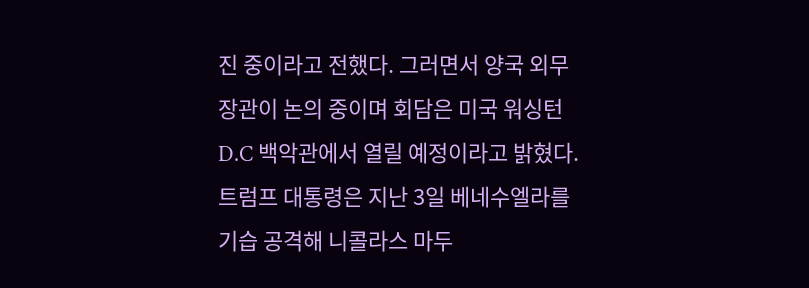진 중이라고 전했다. 그러면서 양국 외무장관이 논의 중이며 회담은 미국 워싱턴D.C 백악관에서 열릴 예정이라고 밝혔다.
트럼프 대통령은 지난 3일 베네수엘라를 기습 공격해 니콜라스 마두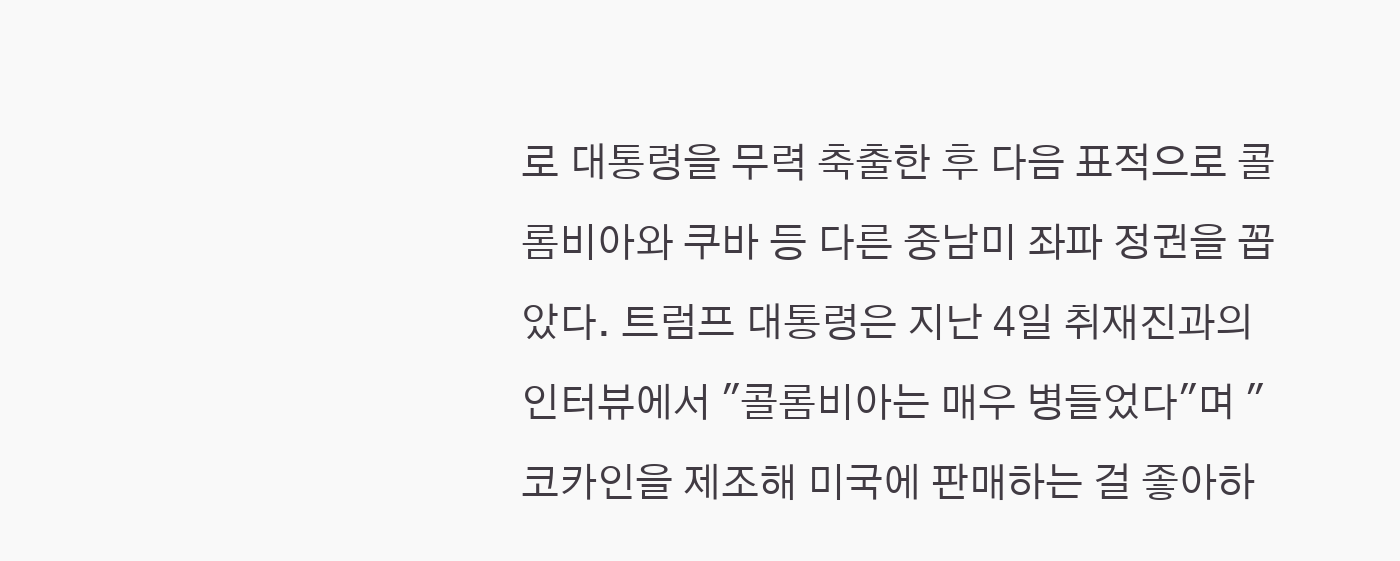로 대통령을 무력 축출한 후 다음 표적으로 콜롬비아와 쿠바 등 다른 중남미 좌파 정권을 꼽았다. 트럼프 대통령은 지난 4일 취재진과의 인터뷰에서 "콜롬비아는 매우 병들었다"며 "코카인을 제조해 미국에 판매하는 걸 좋아하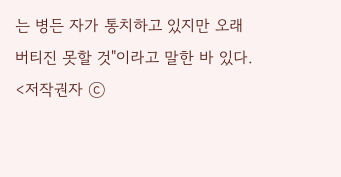는 병든 자가 통치하고 있지만 오래 버티진 못할 것"이라고 말한 바 있다.
<저작권자 ⓒ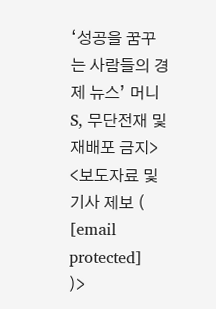‘성공을 꿈꾸는 사람들의 경제 뉴스’ 머니S, 무단전재 및 재배포 금지>
<보도자료 및 기사 제보 ( [email protected] )>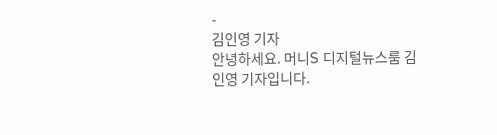-
김인영 기자
안녕하세요. 머니S 디지털뉴스룸 김인영 기자입니다.